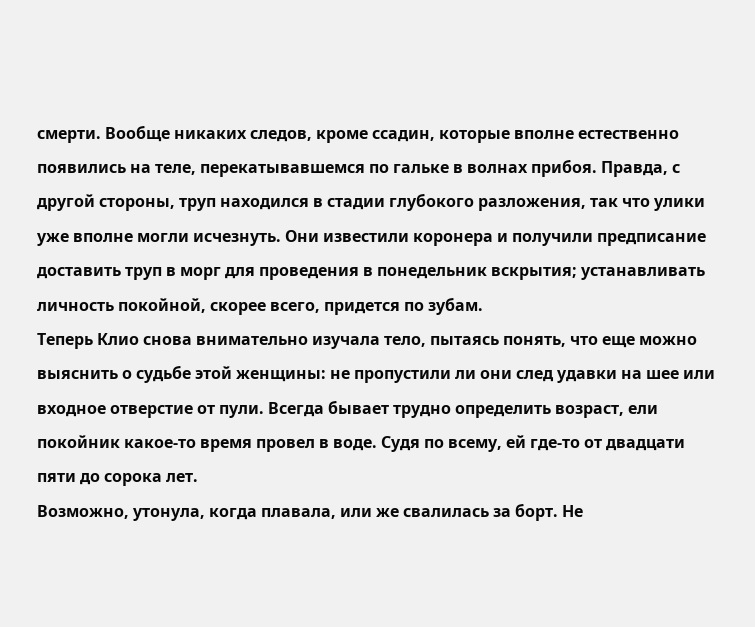смерти. Вообще никаких следов, кроме ссадин, которые вполне естественно появились на теле, перекатывавшемся по гальке в волнах прибоя. Правда, с другой стороны, труп находился в стадии глубокого разложения, так что улики уже вполне могли исчезнуть. Они известили коронера и получили предписание доставить труп в морг для проведения в понедельник вскрытия; устанавливать личность покойной, скорее всего, придется по зубам.
Теперь Клио снова внимательно изучала тело, пытаясь понять, что еще можно выяснить о судьбе этой женщины: не пропустили ли они след удавки на шее или входное отверстие от пули. Всегда бывает трудно определить возраст, ели покойник какое-то время провел в воде. Судя по всему, ей где-то от двадцати пяти до сорока лет.
Возможно, утонула, когда плавала, или же свалилась за борт. Не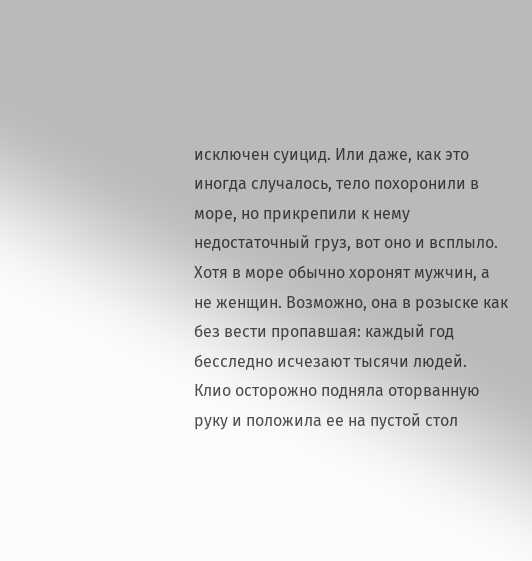исключен суицид. Или даже, как это иногда случалось, тело похоронили в море, но прикрепили к нему недостаточный груз, вот оно и всплыло. Хотя в море обычно хоронят мужчин, а не женщин. Возможно, она в розыске как без вести пропавшая: каждый год бесследно исчезают тысячи людей.
Клио осторожно подняла оторванную руку и положила ее на пустой стол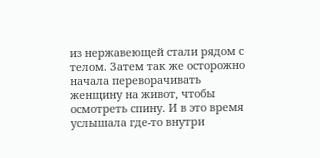из нержавеющей стали рядом с телом. Затем так же осторожно начала переворачивать женщину на живот, чтобы осмотреть спину. И в это время услышала где-то внутри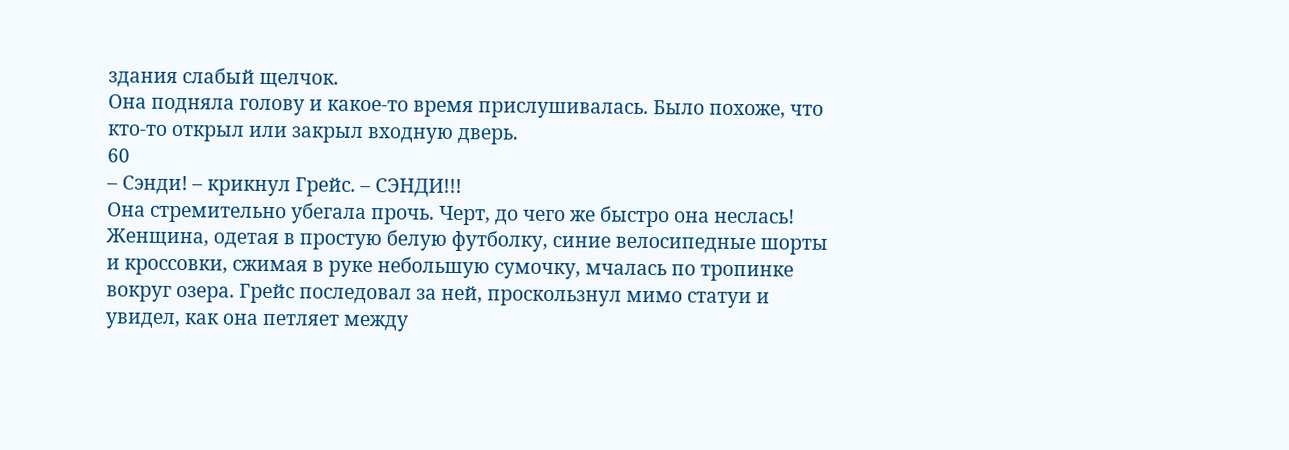здания слабый щелчок.
Она подняла голову и какое-то время прислушивалась. Было похоже, что кто-то открыл или закрыл входную дверь.
60
– Сэнди! – крикнул Грейс. – СЭНДИ!!!
Она стремительно убегала прочь. Черт, до чего же быстро она неслась!
Женщина, одетая в простую белую футболку, синие велосипедные шорты и кроссовки, сжимая в руке небольшую сумочку, мчалась по тропинке вокруг озера. Грейс последовал за ней, проскользнул мимо статуи и увидел, как она петляет между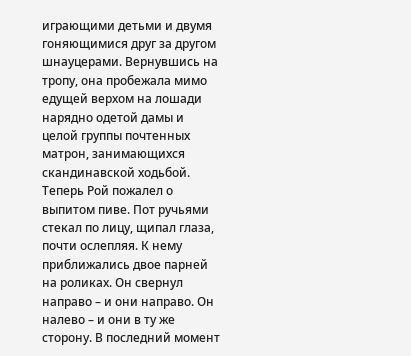играющими детьми и двумя гоняющимися друг за другом шнауцерами. Вернувшись на тропу, она пробежала мимо едущей верхом на лошади нарядно одетой дамы и целой группы почтенных матрон, занимающихся скандинавской ходьбой.
Теперь Рой пожалел о выпитом пиве. Пот ручьями стекал по лицу, щипал глаза, почти ослепляя. К нему приближались двое парней на роликах. Он свернул направо – и они направо. Он налево – и они в ту же сторону. В последний момент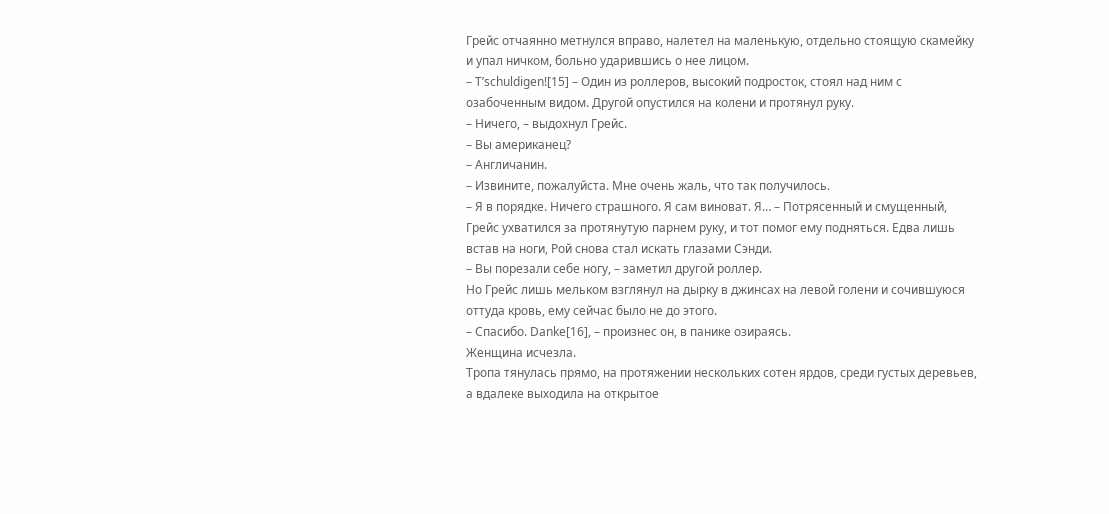Грейс отчаянно метнулся вправо, налетел на маленькую, отдельно стоящую скамейку и упал ничком, больно ударившись о нее лицом.
– T’schuldigen![15] – Один из роллеров, высокий подросток, стоял над ним с озабоченным видом. Другой опустился на колени и протянул руку.
– Ничего, – выдохнул Грейс.
– Вы американец?
– Англичанин.
– Извините, пожалуйста. Мне очень жаль, что так получилось.
– Я в порядке. Ничего страшного. Я сам виноват. Я… – Потрясенный и смущенный, Грейс ухватился за протянутую парнем руку, и тот помог ему подняться. Едва лишь встав на ноги, Рой снова стал искать глазами Сэнди.
– Вы порезали себе ногу, – заметил другой роллер.
Но Грейс лишь мельком взглянул на дырку в джинсах на левой голени и сочившуюся оттуда кровь, ему сейчас было не до этого.
– Спасибо. Danke[16], – произнес он, в панике озираясь.
Женщина исчезла.
Тропа тянулась прямо, на протяжении нескольких сотен ярдов, среди густых деревьев, а вдалеке выходила на открытое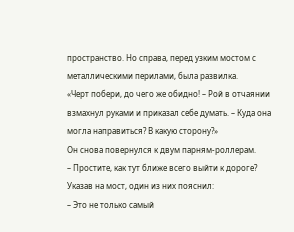пространство. Но справа, перед узким мостом с металлическими перилами, была развилка.
«Черт побери, до чего же обидно! – Рой в отчаянии взмахнул руками и приказал себе думать. – Куда она могла направиться? В какую сторону?»
Он снова повернулся к двум парням-роллерам.
– Простите, как тут ближе всего выйти к дороге?
Указав на мост, один из них пояснил:
– Это не только самый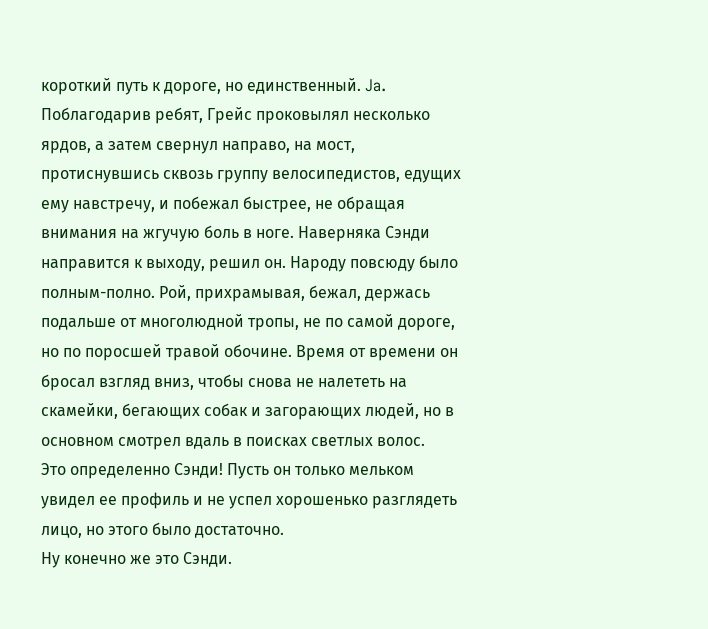короткий путь к дороге, но единственный. Ja.
Поблагодарив ребят, Грейс проковылял несколько ярдов, а затем свернул направо, на мост, протиснувшись сквозь группу велосипедистов, едущих ему навстречу, и побежал быстрее, не обращая внимания на жгучую боль в ноге. Наверняка Сэнди направится к выходу, решил он. Народу повсюду было полным-полно. Рой, прихрамывая, бежал, держась подальше от многолюдной тропы, не по самой дороге, но по поросшей травой обочине. Время от времени он бросал взгляд вниз, чтобы снова не налететь на скамейки, бегающих собак и загорающих людей, но в основном смотрел вдаль в поисках светлых волос.
Это определенно Сэнди! Пусть он только мельком увидел ее профиль и не успел хорошенько разглядеть лицо, но этого было достаточно.
Ну конечно же это Сэнди.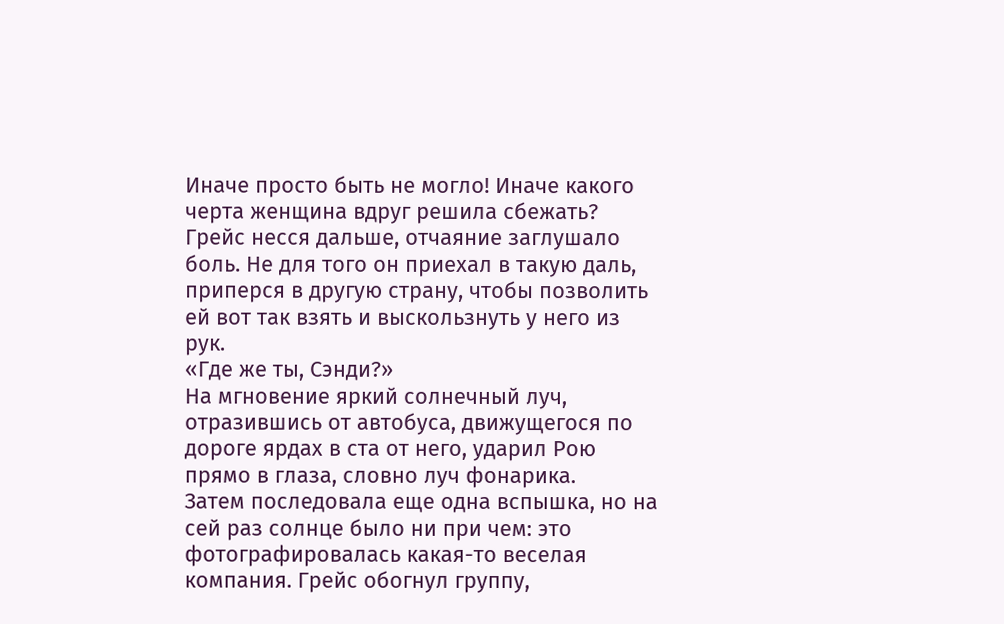Иначе просто быть не могло! Иначе какого черта женщина вдруг решила сбежать?
Грейс несся дальше, отчаяние заглушало боль. Не для того он приехал в такую даль, приперся в другую страну, чтобы позволить ей вот так взять и выскользнуть у него из рук.
«Где же ты, Сэнди?»
На мгновение яркий солнечный луч, отразившись от автобуса, движущегося по дороге ярдах в ста от него, ударил Рою прямо в глаза, словно луч фонарика.
Затем последовала еще одна вспышка, но на сей раз солнце было ни при чем: это фотографировалась какая-то веселая компания. Грейс обогнул группу,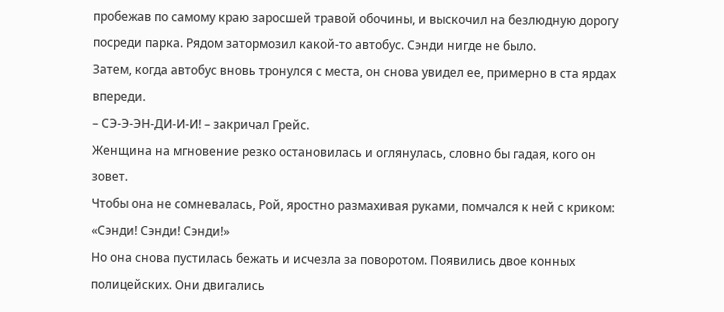пробежав по самому краю заросшей травой обочины, и выскочил на безлюдную дорогу посреди парка. Рядом затормозил какой-то автобус. Сэнди нигде не было.
Затем, когда автобус вновь тронулся с места, он снова увидел ее, примерно в ста ярдах впереди.
– СЭ-Э-ЭН-ДИ-И-И! – закричал Грейс.
Женщина на мгновение резко остановилась и оглянулась, словно бы гадая, кого он зовет.
Чтобы она не сомневалась, Рой, яростно размахивая руками, помчался к ней с криком: «Сэнди! Сэнди! Сэнди!»
Но она снова пустилась бежать и исчезла за поворотом. Появились двое конных полицейских. Они двигались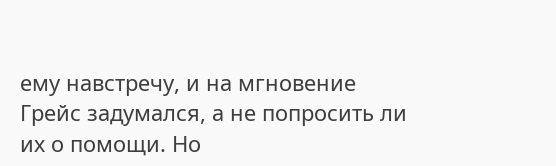ему навстречу, и на мгновение Грейс задумался, а не попросить ли их о помощи. Но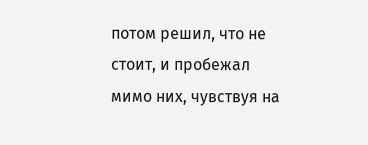потом решил, что не стоит, и пробежал мимо них, чувствуя на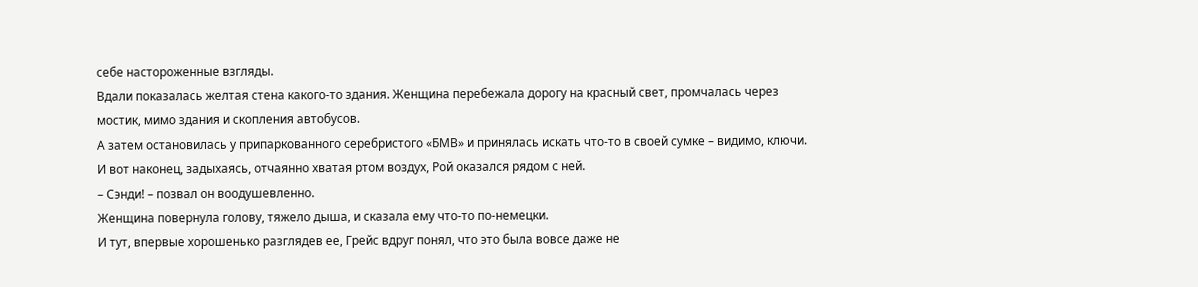себе настороженные взгляды.
Вдали показалась желтая стена какого-то здания. Женщина перебежала дорогу на красный свет, промчалась через мостик, мимо здания и скопления автобусов.
А затем остановилась у припаркованного серебристого «БМВ» и принялась искать что-то в своей сумке – видимо, ключи.
И вот наконец, задыхаясь, отчаянно хватая ртом воздух, Рой оказался рядом с ней.
– Сэнди! – позвал он воодушевленно.
Женщина повернула голову, тяжело дыша, и сказала ему что-то по-немецки.
И тут, впервые хорошенько разглядев ее, Грейс вдруг понял, что это была вовсе даже не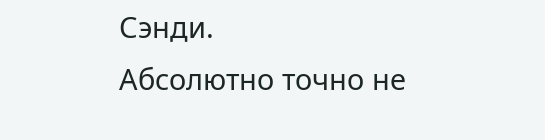Сэнди.
Абсолютно точно не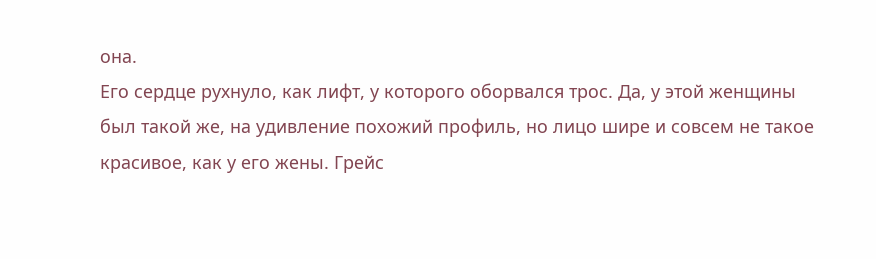она.
Его сердце рухнуло, как лифт, у которого оборвался трос. Да, у этой женщины был такой же, на удивление похожий профиль, но лицо шире и совсем не такое красивое, как у его жены. Грейс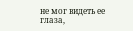не мог видеть ее глаза,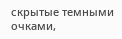скрытые темными очками,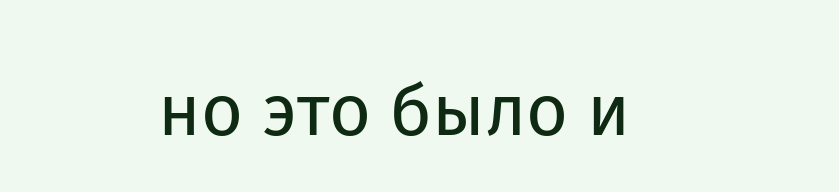но это было и